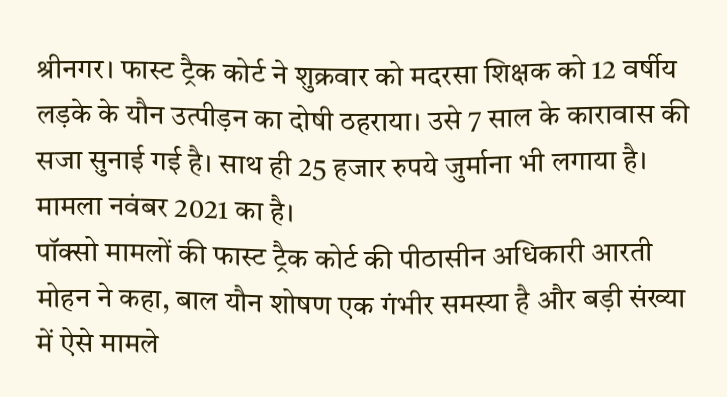श्रीनगर। फास्ट ट्रैक कोर्ट ने शुक्रवार को मदरसा शिक्षक को 12 वर्षीय लड़के के यौन उत्पीड़न का दोषी ठहराया। उसे 7 साल के कारावास की सजा सुनाई गई है। साथ ही 25 हजार रुपये जुर्माना भी लगाया है। मामला नवंबर 2021 का है।
पॉक्सो मामलों की फास्ट ट्रैक कोर्ट की पीठासीन अधिकारी आरती मोहन ने कहा, बाल यौन शोषण एक गंभीर समस्या है और बड़ी संख्या में ऐसे मामले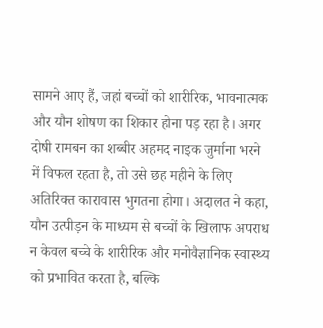सामने आए हैं, जहां बच्चों को शारीरिक, भावनात्मक और यौन शोषण का शिकार होना पड़ रहा है। अगर दोषी रामबन का शब्बीर अहमद नाइक जुर्माना भरने में विफल रहता है, तो उसे छह महीने के लिए अतिरिक्त कारावास भुगतना होगा। अदालत ने कहा, यौन उत्पीड़न के माध्यम से बच्चों के खिलाफ अपराध न केवल बच्चे के शारीरिक और मनोवैज्ञानिक स्वास्थ्य को प्रभावित करता है, बल्कि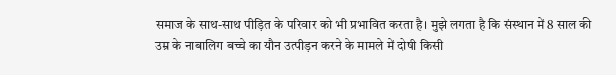समाज के साथ-साथ पीड़ित के परिवार को भी प्रभावित करता है। मुझे लगता है कि संस्थान में 8 साल की उम्र के नाबालिग बच्चे का यौन उत्पीड़न करने के मामले में दोषी किसी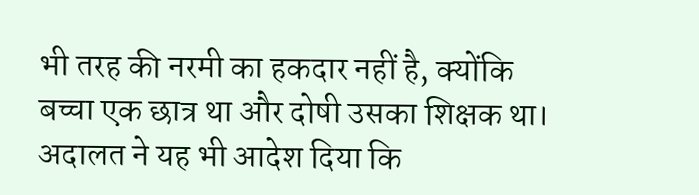भी तरह की नरमी का हकदार नहीं है, क्योंकि बच्चा एक छात्र था और दोषी उसका शिक्षक था। अदालत ने यह भी आदेश दिया कि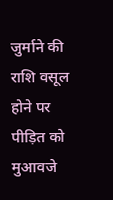जुर्माने की राशि वसूल होने पर पीड़ित को मुआवजे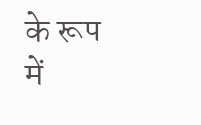के रूप में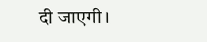दी जाएगी।